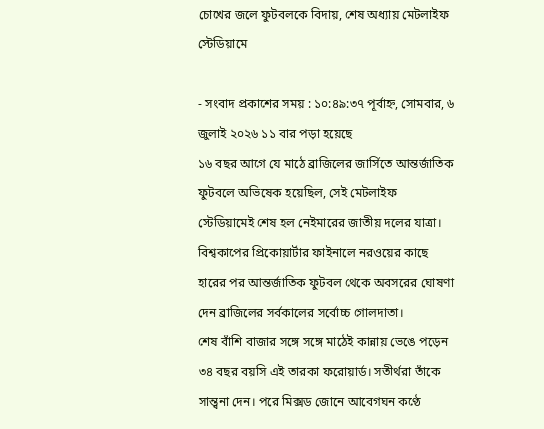চোখের জলে ফুটবলকে বিদায়, শেষ অধ্যায় মেটলাইফ স্টেডিয়ামে

- সংবাদ প্রকাশের সময় : ১০:৪৯:৩৭ পূর্বাহ্ন, সোমবার, ৬ জুলাই ২০২৬ ১১ বার পড়া হয়েছে
১৬ বছর আগে যে মাঠে ব্রাজিলের জার্সিতে আন্তর্জাতিক ফুটবলে অভিষেক হয়েছিল, সেই মেটলাইফ স্টেডিয়ামেই শেষ হল নেইমারের জাতীয় দলের যাত্রা। বিশ্বকাপের প্রিকোয়ার্টার ফাইনালে নরওয়ের কাছে হারের পর আন্তর্জাতিক ফুটবল থেকে অবসরের ঘোষণা দেন ব্রাজিলের সর্বকালের সর্বোচ্চ গোলদাতা।
শেষ বাঁশি বাজার সঙ্গে সঙ্গে মাঠেই কান্নায় ভেঙে পড়েন ৩৪ বছর বয়সি এই তারকা ফরোয়ার্ড। সতীর্থরা তাঁকে সান্ত্বনা দেন। পরে মিক্সড জোনে আবেগঘন কণ্ঠে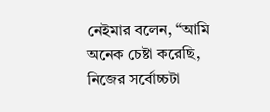নেইমার বলেন, “আমি অনেক চেষ্টা করেছি, নিজের সর্বোচ্চটা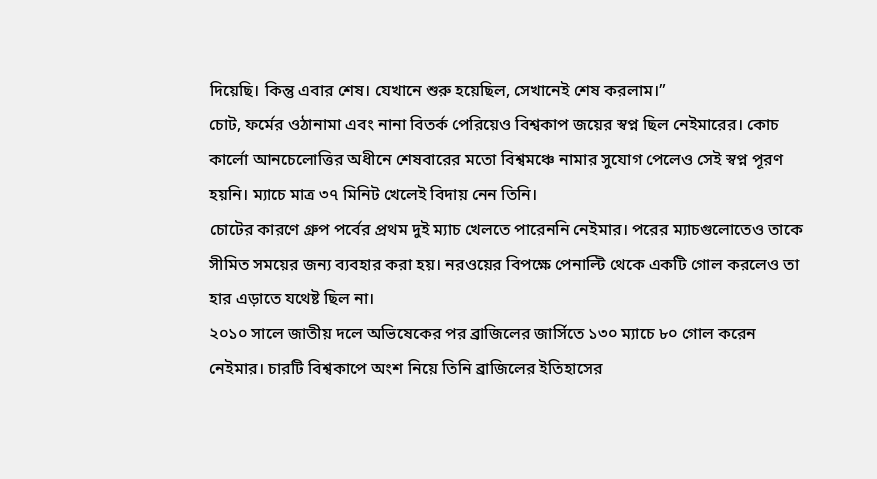দিয়েছি। কিন্তু এবার শেষ। যেখানে শুরু হয়েছিল, সেখানেই শেষ করলাম।”
চোট, ফর্মের ওঠানামা এবং নানা বিতর্ক পেরিয়েও বিশ্বকাপ জয়ের স্বপ্ন ছিল নেইমারের। কোচ কার্লো আনচেলোত্তির অধীনে শেষবারের মতো বিশ্বমঞ্চে নামার সুযোগ পেলেও সেই স্বপ্ন পূরণ হয়নি। ম্যাচে মাত্র ৩৭ মিনিট খেলেই বিদায় নেন তিনি।
চোটের কারণে গ্রুপ পর্বের প্রথম দুই ম্যাচ খেলতে পারেননি নেইমার। পরের ম্যাচগুলোতেও তাকে সীমিত সময়ের জন্য ব্যবহার করা হয়। নরওয়ের বিপক্ষে পেনাল্টি থেকে একটি গোল করলেও তা হার এড়াতে যথেষ্ট ছিল না।
২০১০ সালে জাতীয় দলে অভিষেকের পর ব্রাজিলের জার্সিতে ১৩০ ম্যাচে ৮০ গোল করেন নেইমার। চারটি বিশ্বকাপে অংশ নিয়ে তিনি ব্রাজিলের ইতিহাসের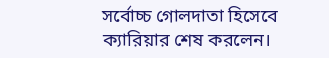সর্বোচ্চ গোলদাতা হিসেবে ক্যারিয়ার শেষ করলেন।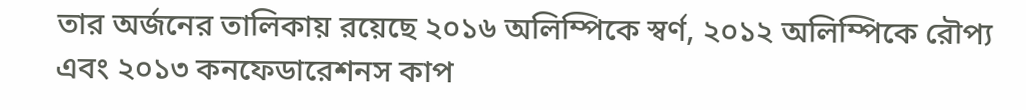তার অর্জনের তালিকায় রয়েছে ২০১৬ অলিম্পিকে স্বর্ণ, ২০১২ অলিম্পিকে রৌপ্য এবং ২০১৩ কনফেডারেশনস কাপ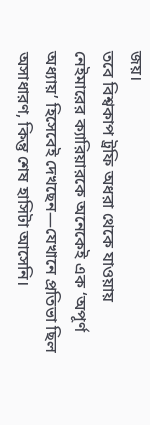জয়।
তবে বিশ্বকাপ ট্রফি অধরা থেকে যাওয়ায় নেইমারের ক্যারিয়ারকে অনেকেই এক ‘অপূর্ণ অধ্যায়’ হিসেবেই দেখছেন—যেখানে প্রতিভা ছিল অসাধারণ, কিন্তু শেষ হাসিটা আসেনি।